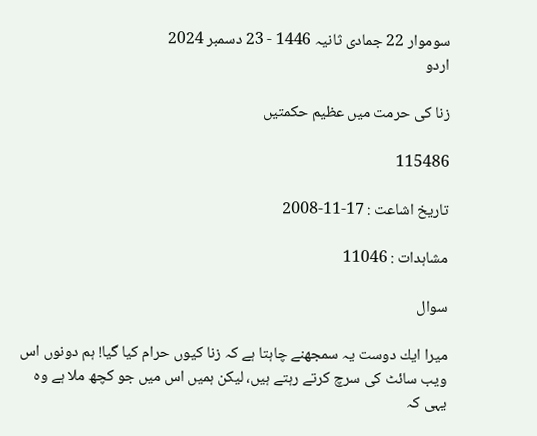سوموار 22 جمادی ثانیہ 1446 - 23 دسمبر 2024
اردو

زنا كى حرمت ميں عظيم حكمتيں

115486

تاریخ اشاعت : 17-11-2008

مشاہدات : 11046

سوال

ميرا ايك دوست يہ سمجھنے چاہتا ہے كہ زنا كيوں حرام كيا گيا! ہم دونوں اس ويب سائٹ كى سرچ كرتے رہتے ہيں، ليكن ہميں اس ميں جو كچھ ملا ہے وہ يہى كہ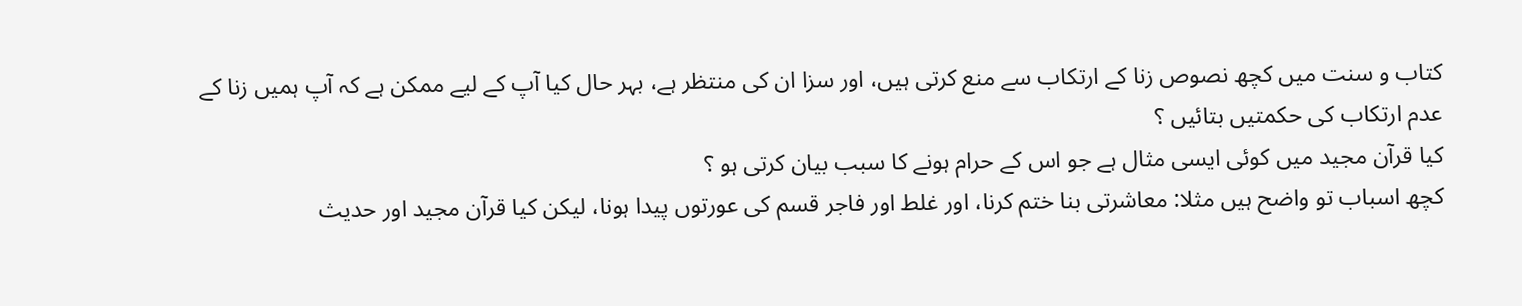كتاب و سنت ميں كچھ نصوص زنا كے ارتكاب سے منع كرتى ہيں، اور سزا ان كى منتظر ہے، بہر حال كيا آپ كے ليے ممكن ہے كہ آپ ہميں زنا كے عدم ارتكاب كى حكمتيں بتائيں ؟
كيا قرآن مجيد ميں كوئى ايسى مثال ہے جو اس كے حرام ہونے كا سبب بيان كرتى ہو ؟
كچھ اسباب تو واضح ہيں مثلا: معاشرتى بنا ختم كرنا، اور غلط اور فاجر قسم كى عورتوں پيدا ہونا، ليكن كيا قرآن مجيد اور حديث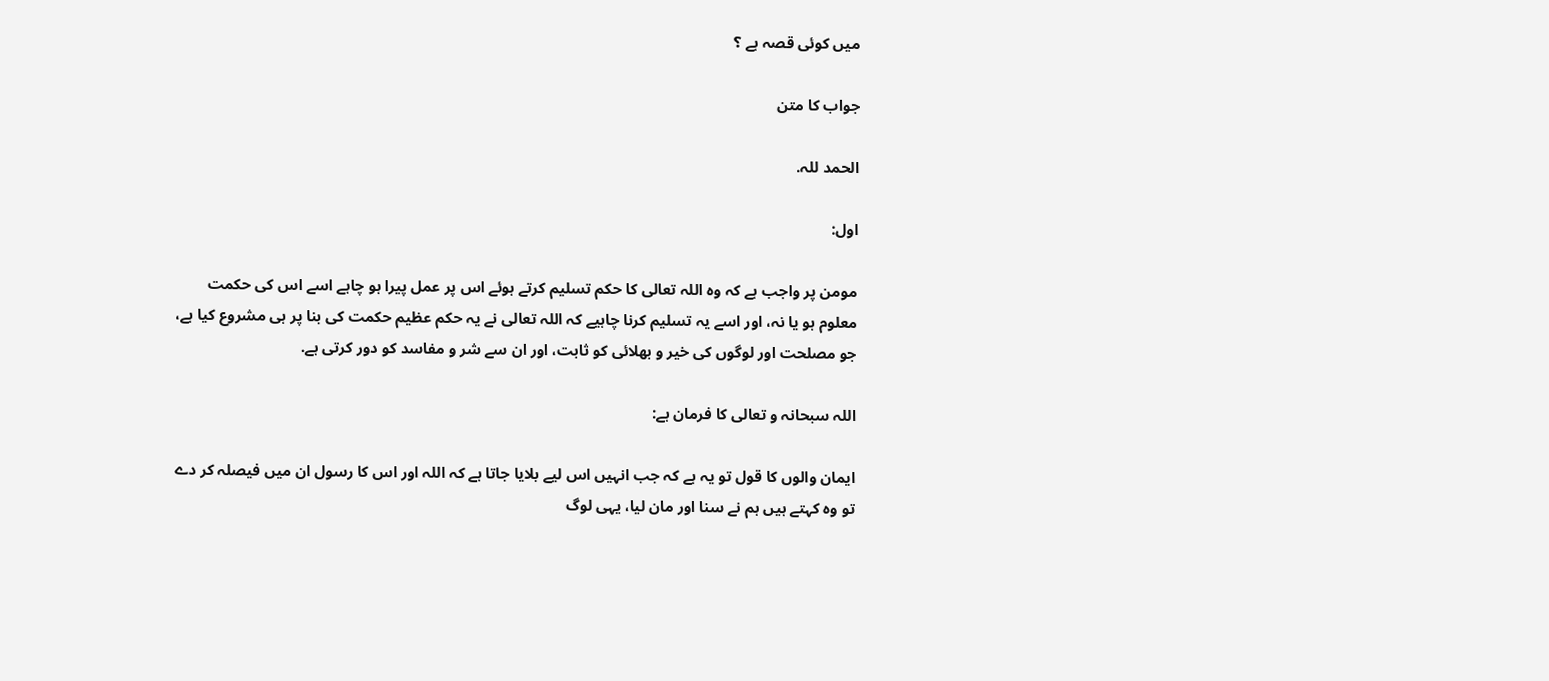ميں كوئى قصہ ہے ؟

جواب کا متن

الحمد للہ.

اول:

مومن پر واجب ہے كہ وہ اللہ تعالى كا حكم تسليم كرتے ہوئے اس پر عمل پيرا ہو چاہے اسے اس كى حكمت معلوم ہو يا نہ، اور اسے يہ تسليم كرنا چاہيے كہ اللہ تعالى نے يہ حكم عظيم حكمت كى بنا پر ہى مشروع كيا ہے، جو مصلحت اور لوگوں كى خير و بھلائى كو ثابت، اور ان سے شر و مفاسد كو دور كرتى ہے.

اللہ سبحانہ و تعالى كا فرمان ہے:

ايمان والوں كا قول تو يہ ہے كہ جب انہيں اس ليے بلايا جاتا ہے كہ اللہ اور اس كا رسول ان ميں فيصلہ كر دے تو وہ كہتے ہيں ہم نے سنا اور مان ليا، يہى لوگ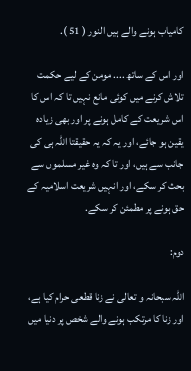كامياب ہونے والے ہيں النور ( 51 ).

اور اس كے ساتھ .... مومن كے ليے حكمت تلاش كرنے ميں كوئى مانع نہيں تا كہ اس كا اس شريعت كے كامل ہونے پر اور بھى زيادہ يقين ہو جائے، اور يہ كہ يہ حقيقتا اللہ ہى كى جانب سے ہيں، اور تا كہ وہ غير مسلموں سے بحث كر سكے، اور انہيں شريعت اسلاميہ كے حق ہونے پر مطمئن كر سكے.

دوم:

اللہ سبحانہ و تعالى نے زنا قطعى حرام كيا ہے، اور زنا كا مرتكب ہونے والے شخص پر دنيا ميں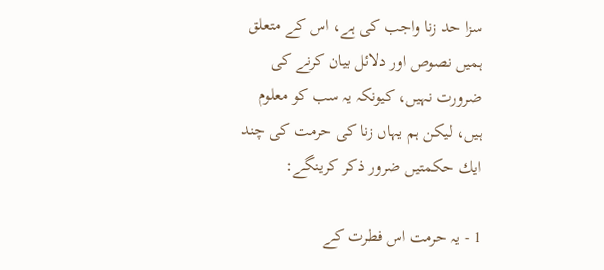سزا حد زنا واجب كى ہے، اس كے متعلق ہميں نصوص اور دلائل بيان كرنے كى ضرورت نہيں، كيونكہ يہ سب كو معلوم ہيں، ليكن ہم يہاں زنا كى حرمت كى چند ايك حكمتيں ضرور ذكر كرينگے:

1 - يہ حرمت اس فطرت كے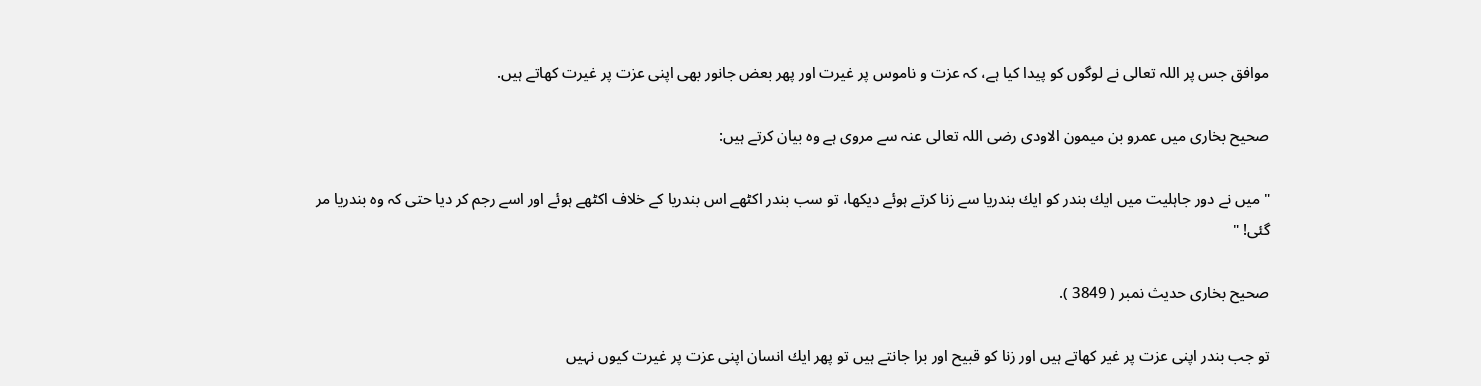موافق جس پر اللہ تعالى نے لوگوں كو پيدا كيا ہے، كہ عزت و ناموس پر غيرت اور پھر بعض جانور بھى اپنى عزت پر غيرت كھاتے ہيں.

صحيح بخارى ميں عمرو بن ميمون الاودى رضى اللہ تعالى عنہ سے مروى ہے وہ بيان كرتے ہيں:

" ميں نے دور جاہليت ميں ايك بندر كو ايك بندريا سے زنا كرتے ہوئے ديكھا، تو سب بندر اكٹھے اس بندريا كے خلاف اكٹھے ہوئے اور اسے رجم كر ديا حتى كہ وہ بندريا مر گئى! "

صحيح بخارى حديث نمبر ( 3849 ).

تو جب بندر اپنى عزت پر غير كھاتے ہيں اور زنا كو قبيح اور برا جانتے ہيں تو پھر ايك انسان اپنى عزت پر غيرت كيوں نہيں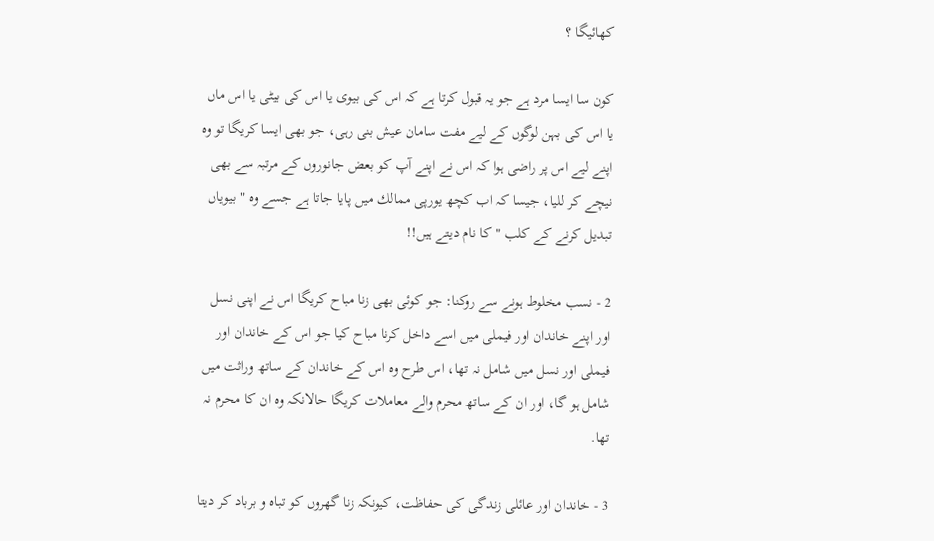كھائيگا ؟

كون سا ايسا مرد ہے جو يہ قبول كرتا ہے كہ اس كى بيوى يا اس كى بيٹى يا اس ماں يا اس كى بہن لوگوں كے ليے مفت سامان عيش بنى رہى، جو بھى ايسا كريگا تو وہ اپنے ليے اس پر راضى ہوا كہ اس نے اپنے آپ كو بعض جانوروں كے مرتبہ سے بھى نيچے كر لليا، جيسا كہ اب كچھ يورپى ممالك ميں پايا جاتا ہے جسے وہ " بيوياں تبديل كرنے كے كلب " كا نام ديتے ہيں!!

2 - نسب مخلوط ہونے سے روكنا: جو كوئى بھى زنا مباح كريگا اس نے اپنى نسل اور اپنے خاندان اور فيملى ميں اسے داخل كرنا مباح كيا جو اس كے خاندان اور فيملى اور نسل ميں شامل نہ تھا، اس طرح وہ اس كے خاندان كے ساتھ وراثت ميں شامل ہو گا، اور ان كے ساتھ محرم والے معاملات كريگا حالانكہ وہ ان كا محرم نہ تھا.

3 - خاندان اور عائلى زندگى كى حفاظت، كيونكہ زنا گھروں كو تباہ و برباد كر ديتا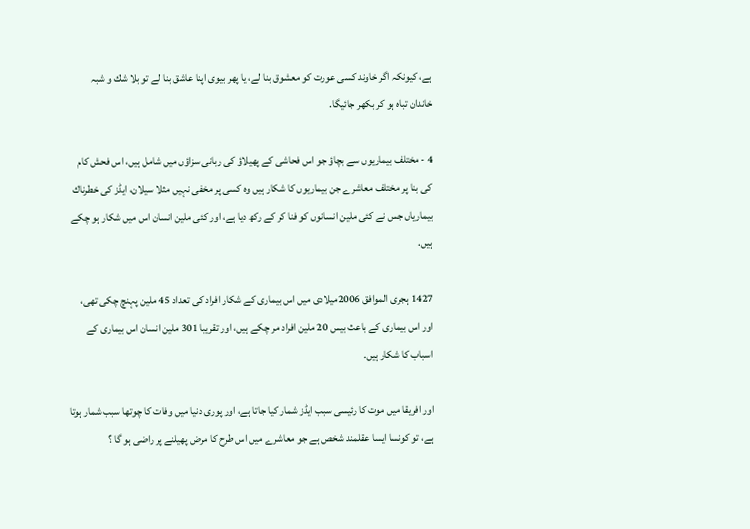ہے، كيونكہ اگر خاوند كسى عورت كو معشوق بنا لے، يا پھر بيوى اپنا عاشق بنا لے تو بلا شك و شبہ خاندان تباہ ہو كر بكھر جائيگا.

4 - مختلف بيماريوں سے بچاؤ جو اس فحاشى كے پھيلاؤ كى ربانى سزاؤں ميں شامل ہيں، اس فحش كام كى بنا پر مختلف معاشرے جن بيماريوں كا شكار ہيں وہ كسى پر مخفى نہيں مثلا سيلان، ايڈز كى خطرناك بيمارياں جس نے كئى ملين انسانوں كو فنا كر كے ركھ ديا ہے، اور كئى ملين انسان اس ميں شكار ہو چكے ہيں.

1427 ہجرى الموافق 2006ميلادى ميں اس بيمارى كے شكار افراد كى تعداد 45 ملين پہنچ چكى تھى، اور اس بيمارى كے باعث بيس 20 ملين افراد مر چكے ہيں، اور تقريبا 301 ملين انسان اس بيمارى كے اسباب كا شكار ہيں.

اور افريقا ميں موت كا رئيسى سبب ايڈز شمار كيا جاتا ہے، اور پورى دنيا ميں وفات كا چوتھا سبب شمار ہوتا ہے، تو كونسا ايسا عقلمند شخص ہے جو معاشرے ميں اس طرح كا مرض پھيلنے پر راضى ہو گا ؟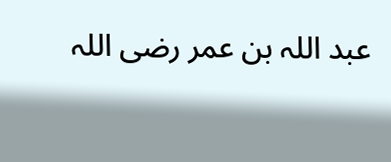عبد اللہ بن عمر رضى اللہ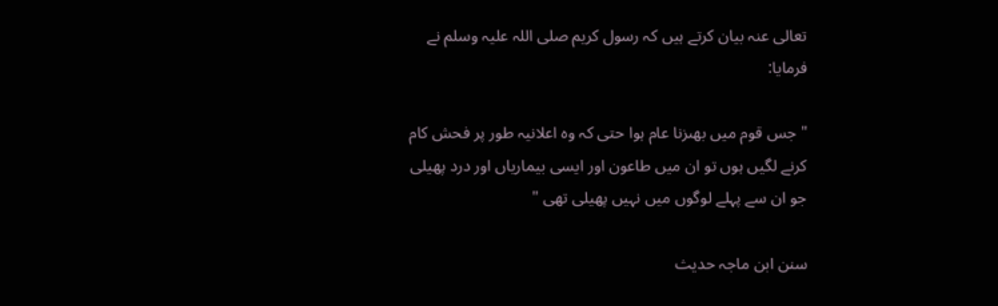تعالى عنہ بيان كرتے ہيں كہ رسول كريم صلى اللہ عليہ وسلم نے فرمايا:

" جس قوم ميں بھىزنا عام ہوا حتى كہ وہ اعلانيہ طور پر فحش كام كرنے لگيں ہوں تو ان ميں طاعون اور ايسى بيمارياں اور درد پھيلى جو ان سے پہلے لوگوں ميں نہيں پھيلى تھى "

سنن ابن ماجہ حديث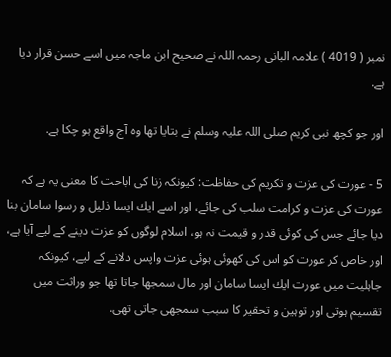نمبر ( 4019 ) علامہ البانى رحمہ اللہ نے صحيح ابن ماجہ ميں اسے حسن قرار ديا ہے.

اور جو كچھ نبى كريم صلى اللہ عليہ وسلم نے بتايا تھا وہ آج واقع ہو چكا ہے.

5 - عورت كى عزت و تكريم كى حفاظت: كيونكہ زنا كى اباحت كا معنى يہ ہے كہ عورت كى عزت و كرامت سلب كى جائے، اور اسے ايك ايسا ذليل و رسوا سامان بنا ديا جائے جس كى كوئى قدر و قيمت نہ ہو، اسلام لوگوں كو عزت دينے كے ليے آيا ہے، اور خاص كر عورت كو اس كى كھوئى ہوئى عزت واپس دلانے كے ليے، كيونكہ جاہليت ميں عورت ايك ايسا سامان اور مال سمجھا جاتا تھا جو وراثت ميں تقسيم ہوتى اور توہين و تحقير كا سبب سمجھى جاتى تھى.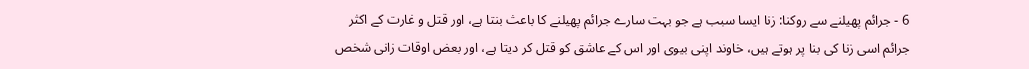6 - جرائم پھيلنے سے روكنا: زنا ايسا سبب ہے جو بہت سارے جرائم پھيلنے كا باعث بنتا ہے، اور قتل و غارت كے اكثر جرائم اسى زنا كى بنا پر ہوتے ہيں، خاوند اپنى بيوى اور اس كے عاشق كو قتل كر ديتا ہے، اور بعض اوقات زانى شخص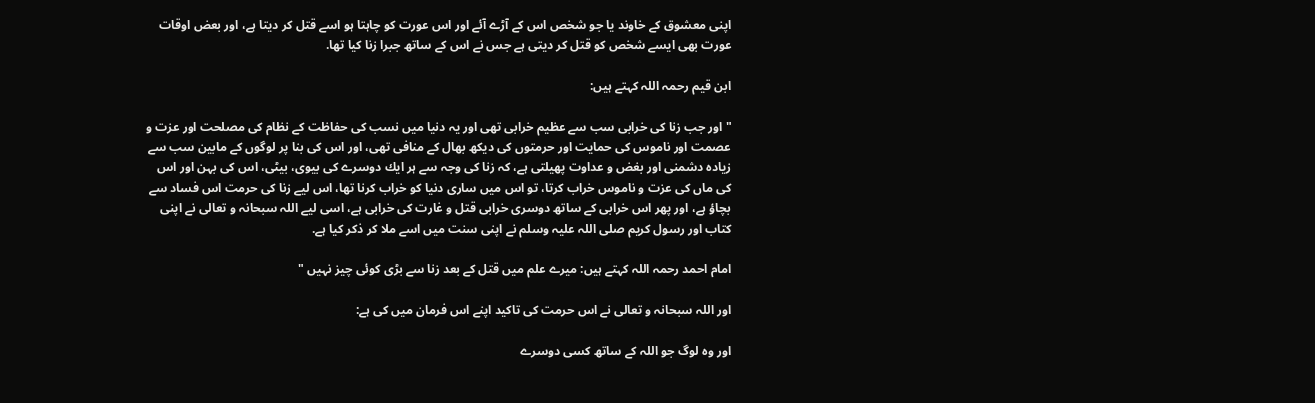اپنى معشوق كے خاوند يا جو شخص اس كے آڑے آئے اور اس عورت كو چاہتا ہو اسے قتل كر ديتا ہے، اور بعض اوقات عورت بھى ايسے شخص كو قتل كر ديتى ہے جس نے اس كے ساتھ جبرا زنا كيا تھا.

ابن قيم رحمہ اللہ كہتے ہيں:

" اور جب زنا كى خرابى سب سے عظيم خرابى تھى اور يہ دنيا ميں نسب كى حفاظت كے نظام كى مصلحت اور عزت و عصمت اور ناموس كى حمايت اور حرمتوں كى ديكھ بھال كے منافى تھى، اور اس كى بنا پر لوگوں كے مابين سب سے زيادہ دشمنى اور بغض و عداوت پھيلتى ہے، كہ زنا كى وجہ سے ہر ايك دوسرے كى بيوى، بيٹى، اس كى بہن اور اس كى ماں كى عزت و ناموس خراب كرتا، تو اس ميں سارى دنيا كو خراب كرنا تھا، اس ليے زنا كى حرمت اس فساد سے بچاؤ ہے، اور پھر اس خرابى كے ساتھ دوسرى خرابى قتل و غارت كى خرابى ہے، اسى ليے اللہ سبحانہ و تعالى نے اپنى كتاب اور رسول كريم صلى اللہ عليہ وسلم نے اپنى سنت ميں اسے ملا كر ذكر كيا ہے.

امام احمد رحمہ اللہ كہتے ہيں: ميرے علم ميں قتل كے بعد زنا سے بڑى كوئى چيز نہيں "

اور اللہ سبحانہ و تعالى نے اس حرمت كى تاكيد اپنے اس فرمان ميں كى ہے:

اور وہ لوگ جو اللہ كے ساتھ كسى دوسرے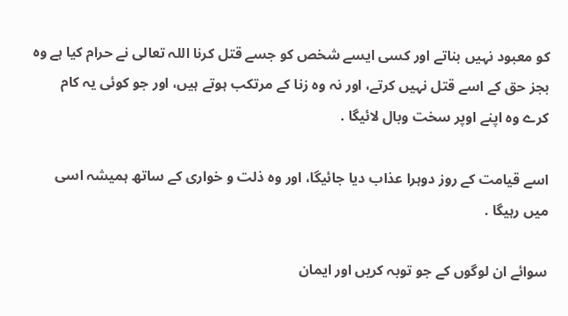كو معبود نہيں بناتے اور كسى ايسے شخص كو جسے قتل كرنا اللہ تعالى نے حرام كيا ہے وہ بجز حق كے اسے قتل نہيں كرتے، اور نہ وہ زنا كے مرتكب ہوتے ہيں، اور جو كوئى يہ كام كرے وہ اپنے اوپر سخت وبال لائيگا .

اسے قيامت كے روز دوہرا عذاب ديا جائيگا، اور وہ ذلت و خوارى كے ساتھ ہميشہ اسى ميں رہيگا .

سوائے ان لوگوں كے جو توبہ كريں اور ايمان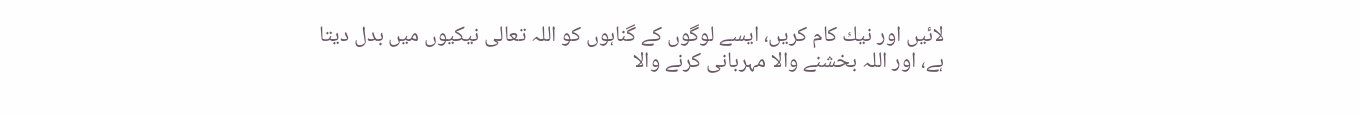لائيں اور نيك كام كريں، ايسے لوگوں كے گناہوں كو اللہ تعالى نيكيوں ميں بدل ديتا ہے، اور اللہ بخشنے والا مہربانى كرنے والا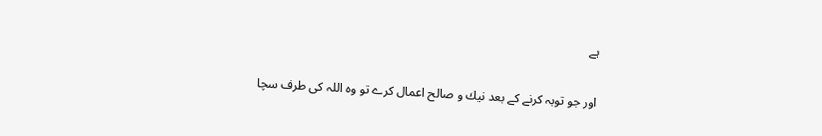ہے

اور جو توبہ كرنے كے بعد نيك و صالح اعمال كرے تو وہ اللہ كى طرف سچا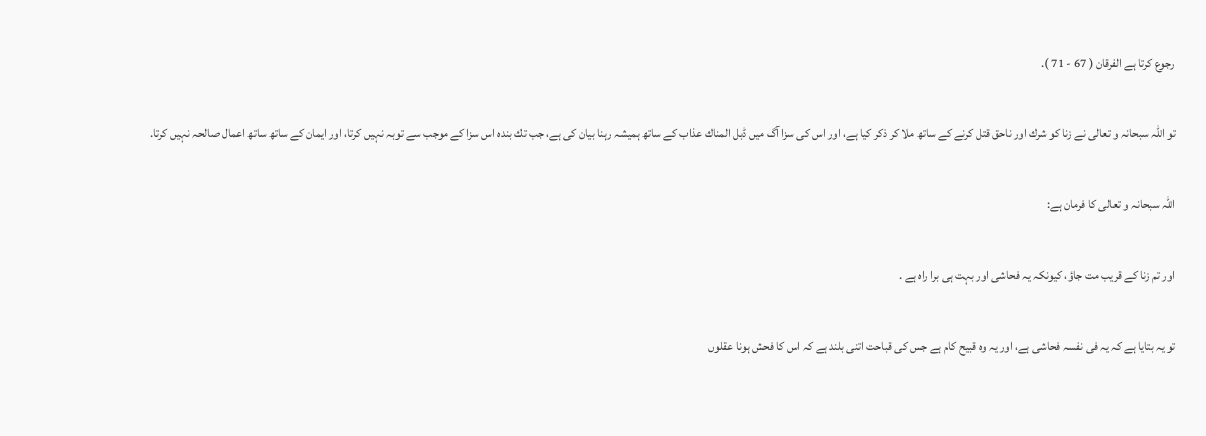رجوع كرتا ہے الفرقان ( 67 - 71 ).

تو اللہ سبحانہ و تعالى نے زنا كو شرك اور ناحق قتل كرنے كے ساتھ ملا كر ذكر كيا ہے، اور اس كى سزا آگ ميں ڈبل المناك عذاب كے ساتھ ہميشہ رہنا بيان كى ہے، جب تك بندہ اس سزا كے موجب سے توبہ نہيں كرتا، اور ايمان كے ساتھ ساتھ اعمال صالحہ نہيں كرتا.

اللہ سبحانہ و تعالى كا فرمان ہے:

اور تم زنا كے قريب مت جاؤ، كيونكہ يہ فحاشى اور بہت ہى برا راہ ہے .

تو يہ بتايا ہے كہ يہ فى نفسہ فحاشى ہے، اور يہ وہ قبيح كام ہے جس كى قباحت اتنى بلند ہے كہ اس كا فحش ہونا عقلوں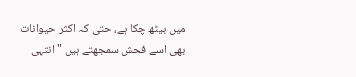ميں بيٹھ چكا ہے، حتى كہ اكثر حيوانات بھى اسے فحش سمجھتے ہيں " انتہى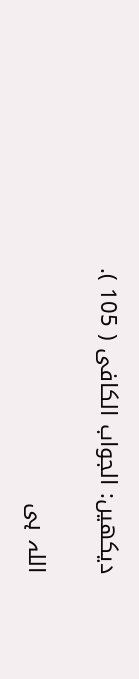ديكھيں: الجواب الكافى ( 105 ).

اللہ ہى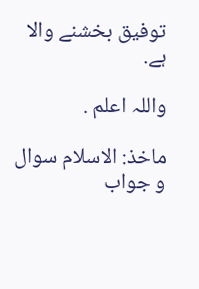توفيق بخشنے والا ہے.

واللہ اعلم .

ماخذ: الاسلام سوال و جواب